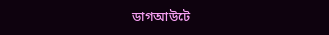ডাগআউটে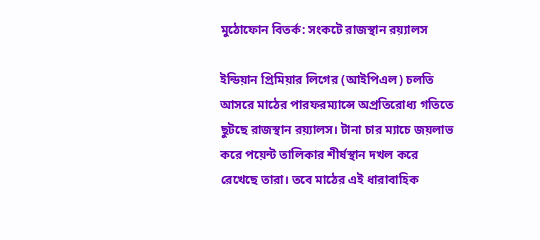মুঠোফোন বিতর্ক: সংকটে রাজস্থান রয়্যালস

ইন্ডিয়ান প্রিমিয়ার লিগের (আইপিএল) চলতি আসরে মাঠের পারফরম্যান্সে অপ্রতিরোধ্য গতিতে ছুটছে রাজস্থান রয়্যালস। টানা চার ম্যাচে জয়লাভ করে পয়েন্ট তালিকার শীর্ষস্থান দখল করে রেখেছে তারা। তবে মাঠের এই ধারাবাহিক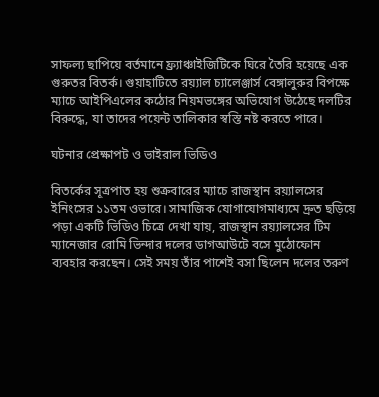সাফল্য ছাপিয়ে বর্তমানে ফ্র্যাঞ্চাইজিটিকে ঘিরে তৈরি হয়েছে এক গুরুতর বিতর্ক। গুয়াহাটিতে রয়্যাল চ্যালেঞ্জার্স বেঙ্গালুরুর বিপক্ষে ম্যাচে আইপিএলের কঠোর নিয়মভঙ্গের অভিযোগ উঠেছে দলটির বিরুদ্ধে, যা তাদের পয়েন্ট তালিকার স্বস্তি নষ্ট করতে পারে।

ঘটনার প্রেক্ষাপট ও ভাইরাল ভিডিও

বিতর্কের সূত্রপাত হয় শুক্রবারের ম্যাচে রাজস্থান রয়্যালসের ইনিংসের ১১তম ওভারে। সামাজিক যোগাযোগমাধ্যমে দ্রুত ছড়িয়ে পড়া একটি ভিডিও চিত্রে দেখা যায়, রাজস্থান রয়্যালসের টিম ম্যানেজার রোমি ভিন্দার দলের ডাগআউটে বসে মুঠোফোন ব্যবহার করছেন। সেই সময় তাঁর পাশেই বসা ছিলেন দলের তরুণ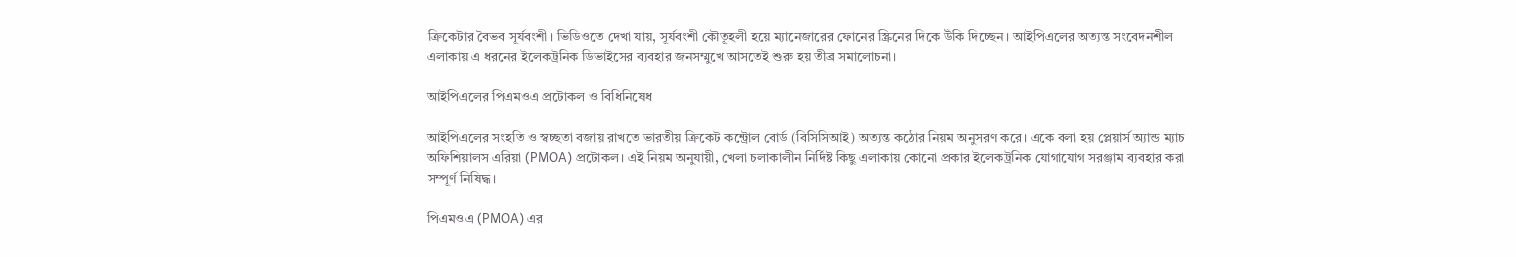ক্রিকেটার বৈভব সূর্যবংশী। ভিডিওতে দেখা যায়, সূর্যবংশী কৌতূহলী হয়ে ম্যানেজারের ফোনের স্ক্রিনের দিকে উঁকি দিচ্ছেন। আইপিএলের অত্যন্ত সংবেদনশীল এলাকায় এ ধরনের ইলেকট্রনিক ডিভাইসের ব্যবহার জনসম্মুখে আসতেই শুরু হয় তীব্র সমালোচনা।

আইপিএলের পিএমওএ প্রটোকল ও বিধিনিষেধ

আইপিএলের সংহতি ও স্বচ্ছতা বজায় রাখতে ভারতীয় ক্রিকেট কন্ট্রোল বোর্ড (বিসিসিআই) অত্যন্ত কঠোর নিয়ম অনুসরণ করে। একে বলা হয় প্লেয়ার্স অ্যান্ড ম্যাচ অফিশিয়ালস এরিয়া (PMOA) প্রটোকল। এই নিয়ম অনুযায়ী, খেলা চলাকালীন নির্দিষ্ট কিছু এলাকায় কোনো প্রকার ইলেকট্রনিক যোগাযোগ সরঞ্জাম ব্যবহার করা সম্পূর্ণ নিষিদ্ধ।

পিএমওএ (PMOA) এর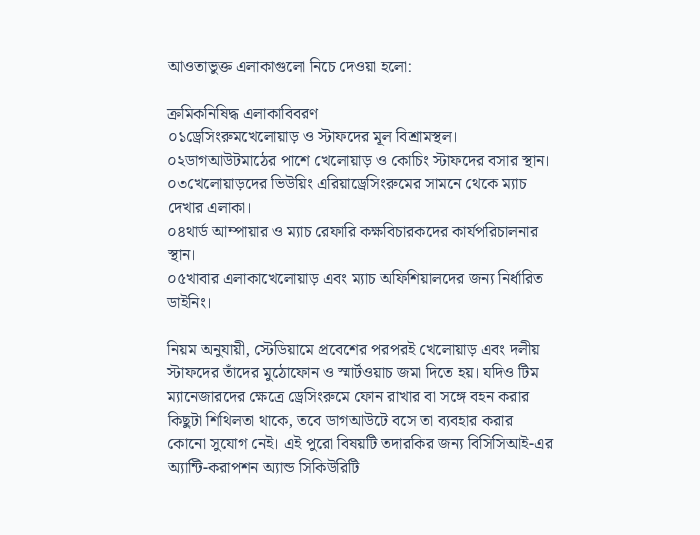আওতাভুক্ত এলাকাগুলো নিচে দেওয়া হলো:

ক্রমিকনিষিদ্ধ এলাকাবিবরণ
০১ড্রেসিংরুমখেলোয়াড় ও স্টাফদের মূল বিশ্রামস্থল।
০২ডাগআউটমাঠের পাশে খেলোয়াড় ও কোচিং স্টাফদের বসার স্থান।
০৩খেলোয়াড়দের ভিউয়িং এরিয়াড্রেসিংরুমের সামনে থেকে ম্যাচ দেখার এলাকা।
০৪থার্ড আম্পায়ার ও ম্যাচ রেফারি কক্ষবিচারকদের কার্যপরিচালনার স্থান।
০৫খাবার এলাকাখেলোয়াড় এবং ম্যাচ অফিশিয়ালদের জন্য নির্ধারিত ডাইনিং।

নিয়ম অনুযায়ী, স্টেডিয়ামে প্রবেশের পরপরই খেলোয়াড় এবং দলীয় স্টাফদের তাঁদের মুঠোফোন ও স্মার্টওয়াচ জমা দিতে হয়। যদিও টিম ম্যানেজারদের ক্ষেত্রে ড্রেসিংরুমে ফোন রাখার বা সঙ্গে বহন করার কিছুটা শিথিলতা থাকে, তবে ডাগআউটে বসে তা ব্যবহার করার কোনো সুযোগ নেই। এই পুরো বিষয়টি তদারকির জন্য বিসিসিআই-এর অ্যান্টি-করাপশন অ্যান্ড সিকিউরিটি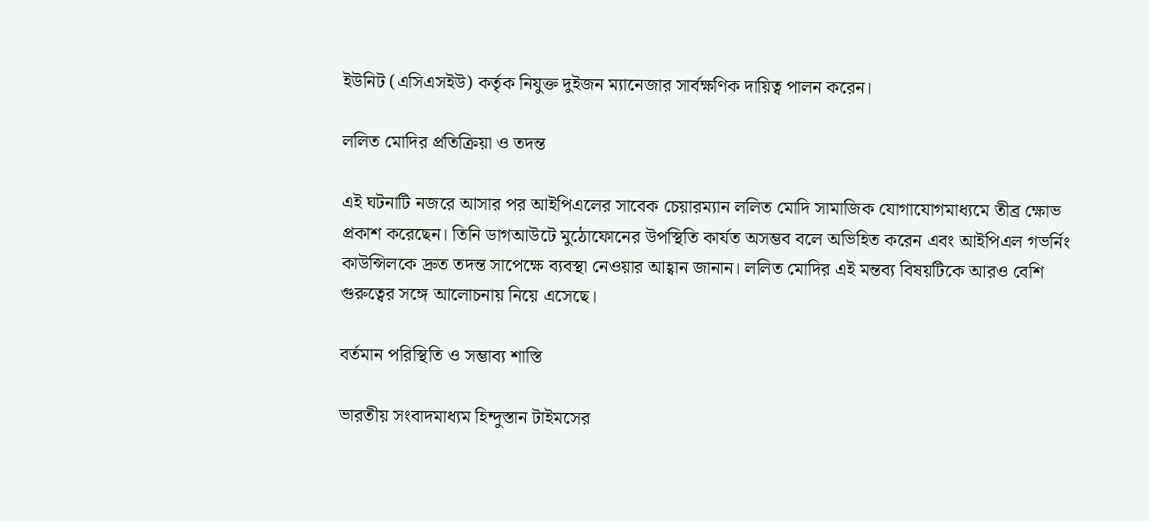ইউনিট (এসিএসইউ) কর্তৃক নিযুক্ত দুইজন ম্যানেজার সার্বক্ষণিক দায়িত্ব পালন করেন।

ললিত মোদির প্রতিক্রিয়া ও তদন্ত

এই ঘটনাটি নজরে আসার পর আইপিএলের সাবেক চেয়ারম্যান ললিত মোদি সামাজিক যোগাযোগমাধ্যমে তীব্র ক্ষোভ প্রকাশ করেছেন। তিনি ডাগআউটে মুঠোফোনের উপস্থিতি কার্যত অসম্ভব বলে অভিহিত করেন এবং আইপিএল গভর্নিং কাউন্সিলকে দ্রুত তদন্ত সাপেক্ষে ব্যবস্থা নেওয়ার আহ্বান জানান। ললিত মোদির এই মন্তব্য বিষয়টিকে আরও বেশি গুরুত্বের সঙ্গে আলোচনায় নিয়ে এসেছে।

বর্তমান পরিস্থিতি ও সম্ভাব্য শাস্তি

ভারতীয় সংবাদমাধ্যম হিন্দুস্তান টাইমসের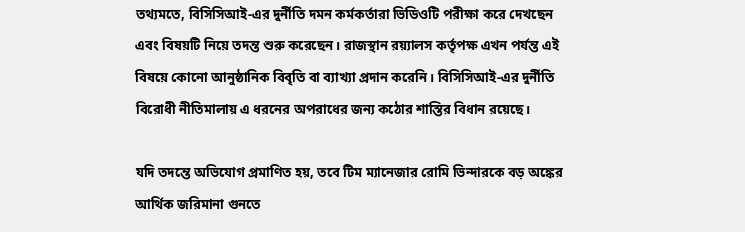তথ্যমতে, বিসিসিআই-এর দুর্নীতি দমন কর্মকর্তারা ভিডিওটি পরীক্ষা করে দেখছেন এবং বিষয়টি নিয়ে তদন্ত শুরু করেছেন। রাজস্থান রয়্যালস কর্তৃপক্ষ এখন পর্যন্ত এই বিষয়ে কোনো আনুষ্ঠানিক বিবৃতি বা ব্যাখ্যা প্রদান করেনি। বিসিসিআই-এর দুর্নীতি বিরোধী নীতিমালায় এ ধরনের অপরাধের জন্য কঠোর শাস্তির বিধান রয়েছে।

যদি তদন্তে অভিযোগ প্রমাণিত হয়, তবে টিম ম্যানেজার রোমি ভিন্দারকে বড় অঙ্কের আর্থিক জরিমানা গুনতে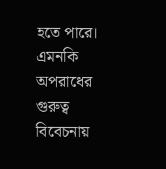হতে পারে। এমনকি অপরাধের গুরুত্ব বিবেচনায়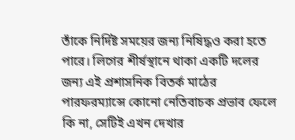তাঁকে নির্দিষ্ট সময়ের জন্য নিষিদ্ধও করা হতে পারে। লিগের শীর্ষস্থানে থাকা একটি দলের জন্য এই প্রশাসনিক বিতর্ক মাঠের পারফরম্যান্সে কোনো নেতিবাচক প্রভাব ফেলে কি না, সেটিই এখন দেখার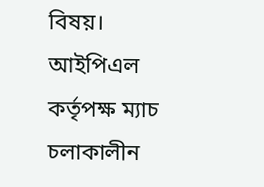বিষয়। আইপিএল কর্তৃপক্ষ ম্যাচ চলাকালীন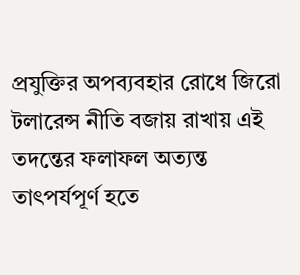প্রযুক্তির অপব্যবহার রোধে জিরো টলারেন্স নীতি বজায় রাখায় এই তদন্তের ফলাফল অত্যন্ত তাৎপর্যপূর্ণ হতে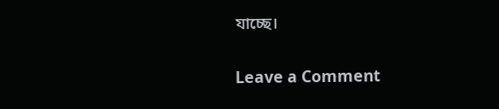যাচ্ছে।

Leave a Comment